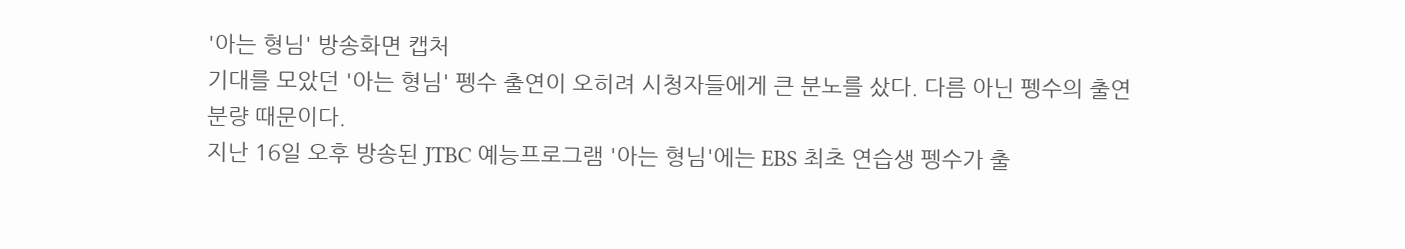'아는 형님' 방송화면 캡처
기대를 모았던 '아는 형님' 펭수 출연이 오히려 시청자들에게 큰 분노를 샀다. 다름 아닌 펭수의 출연 분량 때문이다.
지난 16일 오후 방송된 JTBC 예능프로그램 '아는 형님'에는 EBS 최초 연습생 펭수가 출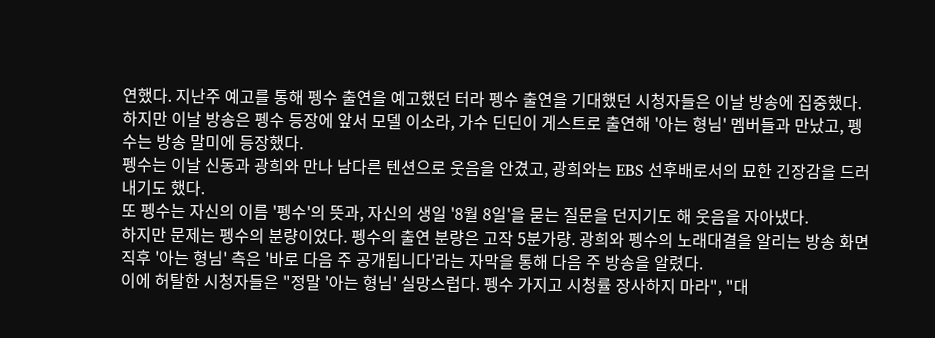연했다. 지난주 예고를 통해 펭수 출연을 예고했던 터라 펭수 출연을 기대했던 시청자들은 이날 방송에 집중했다.
하지만 이날 방송은 펭수 등장에 앞서 모델 이소라, 가수 딘딘이 게스트로 출연해 '아는 형님' 멤버들과 만났고, 펭수는 방송 말미에 등장했다.
펭수는 이날 신동과 광희와 만나 남다른 텐션으로 웃음을 안겼고, 광희와는 EBS 선후배로서의 묘한 긴장감을 드러내기도 했다.
또 펭수는 자신의 이름 '펭수'의 뜻과, 자신의 생일 '8월 8일'을 묻는 질문을 던지기도 해 웃음을 자아냈다.
하지만 문제는 펭수의 분량이었다. 펭수의 출연 분량은 고작 5분가량. 광희와 펭수의 노래대결을 알리는 방송 화면 직후 '아는 형님' 측은 '바로 다음 주 공개됩니다'라는 자막을 통해 다음 주 방송을 알렸다.
이에 허탈한 시청자들은 "정말 '아는 형님' 실망스럽다. 펭수 가지고 시청률 장사하지 마라", "대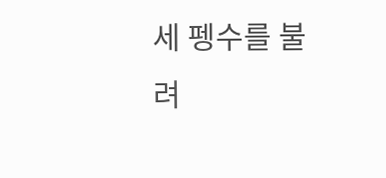세 펭수를 불려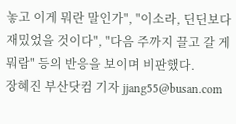놓고 이게 뭐란 말인가", "이소라, 딘딘보다 재밌었을 것이다", "다음 주까지 끌고 갈 게 뭐람" 등의 반응을 보이며 비판했다.
장혜진 부산닷컴 기자 jjang55@busan.com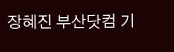장혜진 부산닷컴 기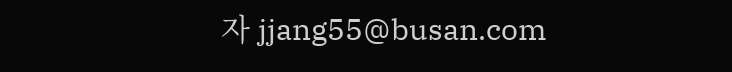자 jjang55@busan.com